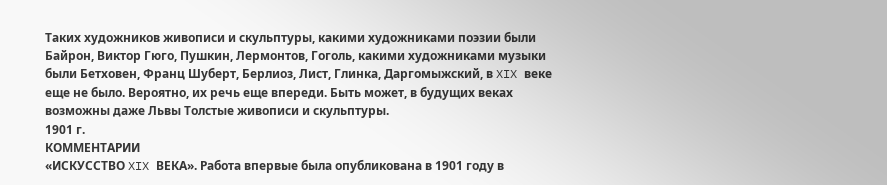Таких художников живописи и скульптуры, какими художниками поэзии были Байрон, Виктор Гюго, Пушкин, Лермонтов, Гоголь, какими художниками музыки были Бетховен, Франц Шуберт, Берлиоз, Лист, Глинка, Даргомыжский, в XIX веке еще не было. Вероятно, их речь еще впереди. Быть может, в будущих веках возможны даже Львы Толстые живописи и скульптуры.
1901 г.
КОММЕНТАРИИ
«ИСКУССТВО XIX ВЕКА». Работа впервые была опубликована в 1901 году в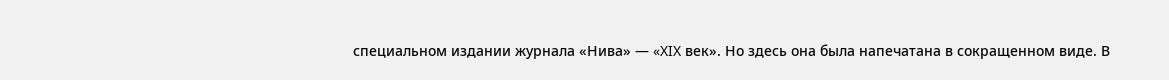специальном издании журнала «Нива» — «XIX век». Но здесь она была напечатана в сокращенном виде. В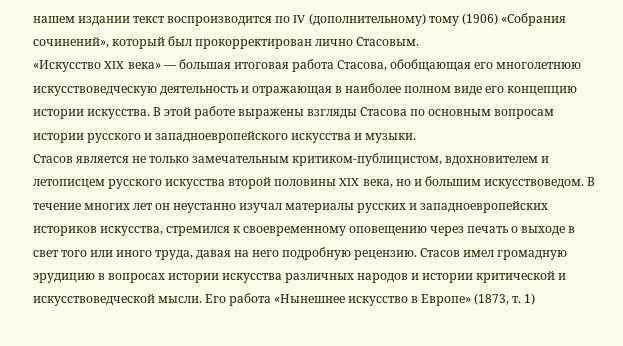нашем издании текст воспроизводится по IV (дополнительному) тому (1906) «Собрания сочинений», который был прокорректирован лично Стасовым.
«Искусство XIX века» — большая итоговая работа Стасова, обобщающая его многолетнюю искусствоведческую деятельность и отражающая в наиболее полном виде его концепцию истории искусства. В этой работе выражены взгляды Стасова по основным вопросам истории русского и западноевропейского искусства и музыки.
Стасов является не только замечательным критиком-публицистом, вдохновителем и летописцем русского искусства второй половины XIX века, но и большим искусствоведом. В течение многих лет он неустанно изучал материалы русских и западноевропейских историков искусства, стремился к своевременному оповещению через печать о выходе в свет того или иного труда, давая на него подробную рецензию. Стасов имел громадную эрудицию в вопросах истории искусства различных народов и истории критической и искусствоведческой мысли. Его работа «Нынешнее искусство в Европе» (1873, т. 1)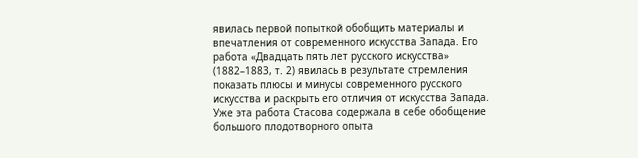явилась первой попыткой обобщить материалы и впечатления от современного искусства Запада. Его работа «Двадцать пять лет русского искусства» (1882–1883, т. 2) явилась в результате стремления показать плюсы и минусы современного русского искусства и раскрыть его отличия от искусства Запада. Уже эта работа Стасова содержала в себе обобщение большого плодотворного опыта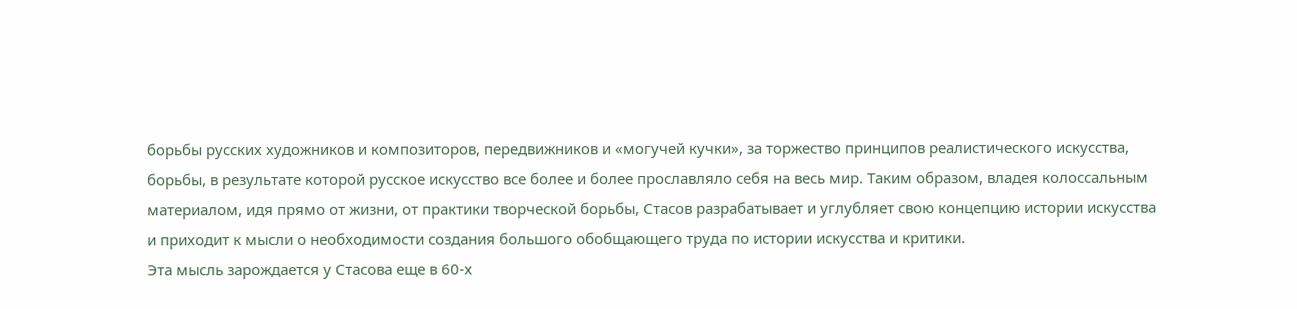борьбы русских художников и композиторов, передвижников и «могучей кучки», за торжество принципов реалистического искусства, борьбы, в результате которой русское искусство все более и более прославляло себя на весь мир. Таким образом, владея колоссальным материалом, идя прямо от жизни, от практики творческой борьбы, Стасов разрабатывает и углубляет свою концепцию истории искусства и приходит к мысли о необходимости создания большого обобщающего труда по истории искусства и критики.
Эта мысль зарождается у Стасова еще в 60-х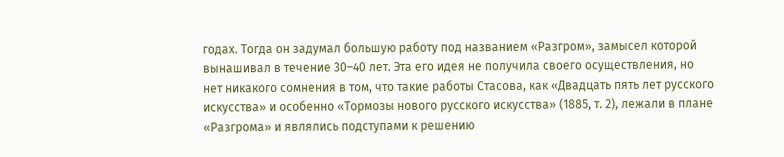годах. Тогда он задумал большую работу под названием «Разгром», замысел которой вынашивал в течение 30–40 лет. Эта его идея не получила своего осуществления, но нет никакого сомнения в том, что такие работы Стасова, как «Двадцать пять лет русского искусства» и особенно «Тормозы нового русского искусства» (1885, т. 2), лежали в плане «Разгрома» и являлись подступами к решению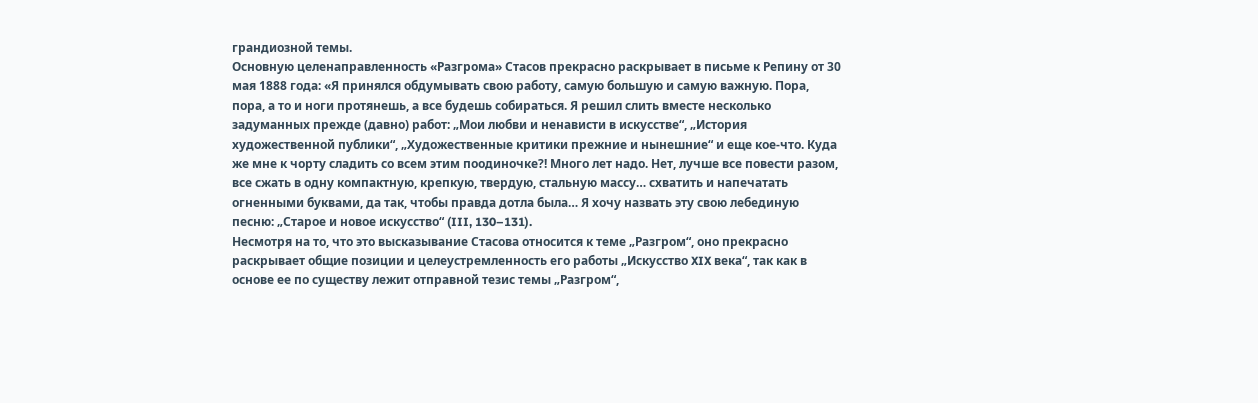грандиозной темы.
Основную целенаправленность «Разгрома» Стасов прекрасно раскрывает в письме к Репину от 30 мая 1888 года: «Я принялся обдумывать свою работу, самую большую и самую важную. Пора, пора, а то и ноги протянешь, а все будешь собираться. Я решил слить вместе несколько задуманных прежде (давно) работ: „Мои любви и ненависти в искусстве“, „История художественной публики“, „Художественные критики прежние и нынешние“ и еще кое-что. Куда же мне к чорту сладить со всем этим поодиночке?! Много лет надо. Нет, лучше все повести разом, все сжать в одну компактную, крепкую, твердую, стальную массу… схватить и напечатать огненными буквами, да так, чтобы правда дотла была… Я хочу назвать эту свою лебединую песню: „Старое и новое искусство“ (III, 130–131).
Несмотря на то, что это высказывание Стасова относится к теме „Разгром“, оно прекрасно раскрывает общие позиции и целеустремленность его работы „Искусство XIX века“, так как в основе ее по существу лежит отправной тезис темы „Разгром“,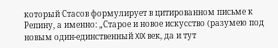который Стасов формулирует в цитированном письме к Репину, а именно: „Старое и новое искусство (разумею под новым один-единственный XIX век, да и тут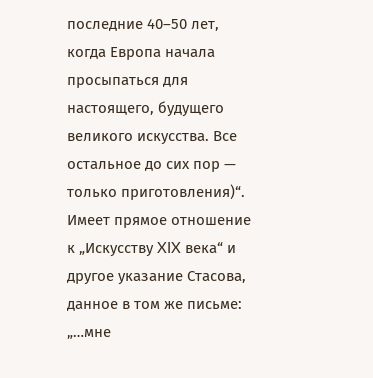последние 40–50 лет, когда Европа начала просыпаться для настоящего, будущего великого искусства. Все остальное до сих пор — только приготовления)“. Имеет прямое отношение к „Искусству XIX века“ и другое указание Стасова, данное в том же письме: „…мне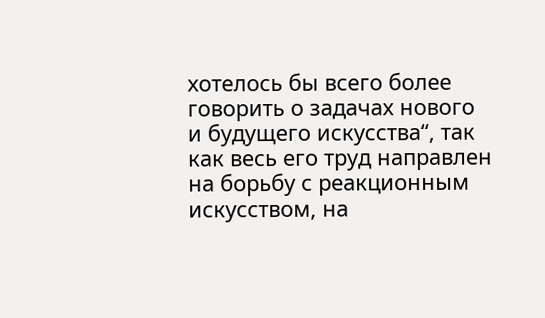хотелось бы всего более говорить о задачах нового и будущего искусства“, так как весь его труд направлен на борьбу с реакционным искусством, на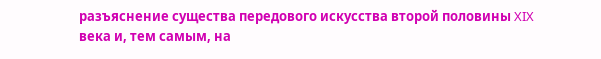разъяснение существа передового искусства второй половины XIX века и, тем самым, на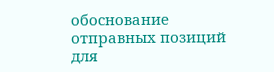обоснование отправных позиций для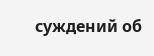суждений об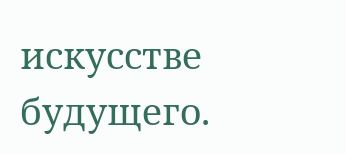искусстве будущего.